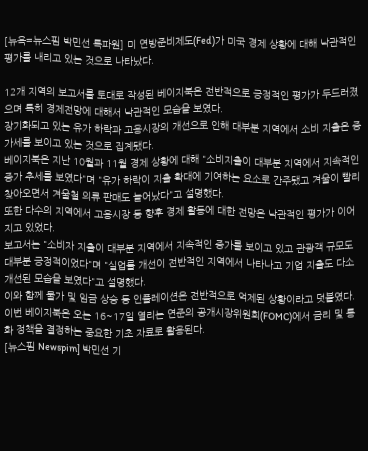[뉴욕=뉴스핌 박민선 특파원] 미 연방준비제도(Fed)가 미국 경제 상황에 대해 낙관적인 평가를 내리고 있는 것으로 나타났다.

12개 지역의 보고서를 토대로 작성된 베이지북은 전반적으로 긍정적인 평가가 두드러졌으며 특히 경제전망에 대해서 낙관적인 모습을 보였다.
장기화되고 있는 유가 하락과 고용시장의 개선으로 인해 대부분 지역에서 소비 지출은 증가세를 보이고 있는 것으로 집계됐다.
베이지북은 지난 10월과 11월 경제 상황에 대해 "소비지출이 대부분 지역에서 지속적인 증가 추세를 보였다"며 "유가 하락이 지출 확대에 기여하는 요소로 간주됐고 겨울이 빨리 찾아오면서 겨울철 의류 판매도 늘어났다"고 설명했다.
또한 다수의 지역에서 고용시장 등 향후 경제 활동에 대한 전망은 낙관적인 평가가 이어지고 있었다.
보고서는 "소비자 지출이 대부분 지역에서 지속적인 증가를 보이고 있고 관광객 규모도 대부분 긍정적이었다"며 "실업률 개선이 전반적인 지역에서 나타나고 기업 지출도 다소 개선된 모습을 보였다"고 설명했다.
이와 함께 물가 및 임금 상승 등 인플레이션은 전반적으로 억제된 상황이라고 덧붙였다.
이번 베이지북은 오는 16~17일 열리는 연준의 공개시장위원회(FOMC)에서 금리 및 통화 정책을 결정하는 중요한 기초 자료로 활용된다.
[뉴스핌 Newspim] 박민선 기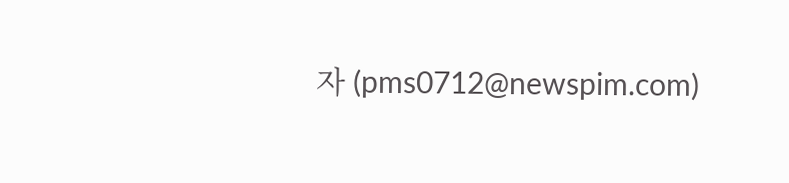자 (pms0712@newspim.com)